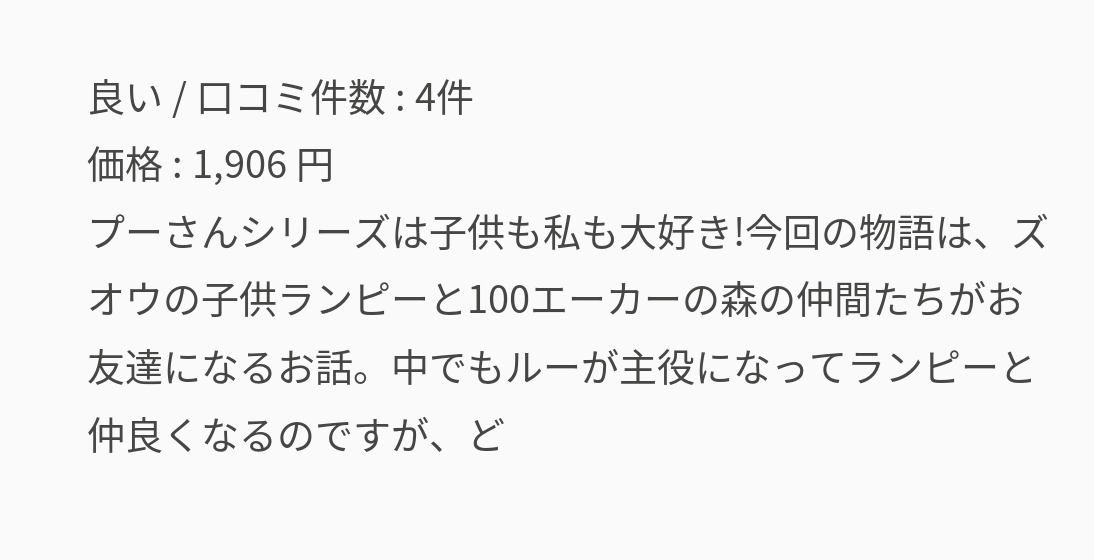良い / 口コミ件数 : 4件
価格 : 1,906 円
プーさんシリーズは子供も私も大好き!今回の物語は、ズオウの子供ランピーと100エーカーの森の仲間たちがお友達になるお話。中でもルーが主役になってランピーと仲良くなるのですが、ど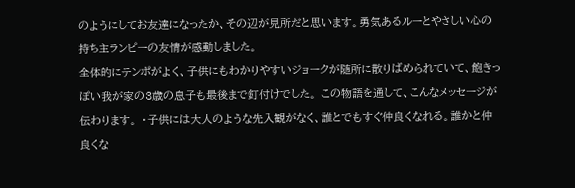のようにしてお友達になったか、その辺が見所だと思います。勇気あるルーとやさしい心の持ち主ランピーの友情が感動しました。
全体的にテンポがよく、子供にもわかりやすいジョークが随所に散りばめられていて、飽きっぽい我が家の3歳の息子も最後まで釘付けでした。 この物語を通して、こんなメッセージが伝わります。 ・子供には大人のような先入観がなく、誰とでもすぐ仲良くなれる。誰かと仲良くな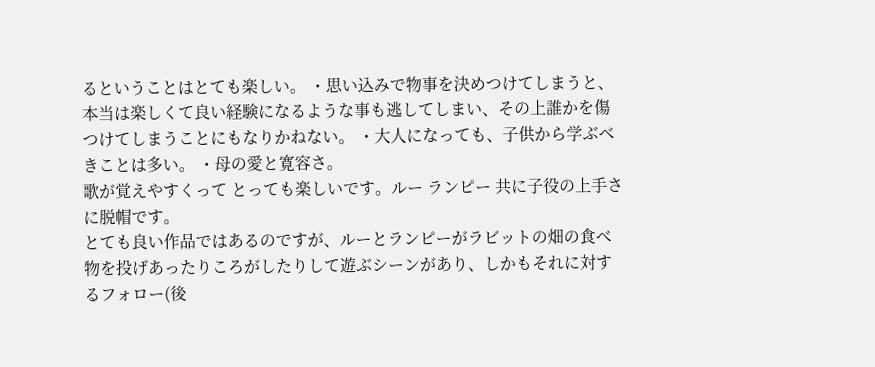るということはとても楽しい。 ・思い込みで物事を決めつけてしまうと、本当は楽しくて良い経験になるような事も逃してしまい、その上誰かを傷つけてしまうことにもなりかねない。 ・大人になっても、子供から学ぶべきことは多い。 ・母の愛と寛容さ。
歌が覚えやすくって とっても楽しいです。ルー ランピー 共に子役の上手さに脱帽です。
とても良い作品ではあるのですが、ルーとランピーがラビットの畑の食べ物を投げあったりころがしたりして遊ぶシーンがあり、しかもそれに対するフォロー(後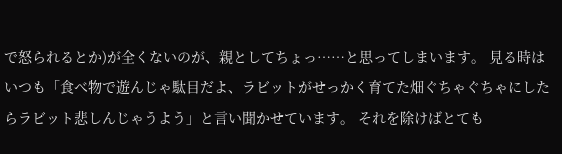で怒られるとか)が全くないのが、親としてちょっ……と思ってしまいます。 見る時はいつも「食べ物で遊んじゃ駄目だよ、ラビットがせっかく育てた畑ぐちゃぐちゃにしたらラビット悲しんじゃうよう」と言い聞かせています。 それを除けばとても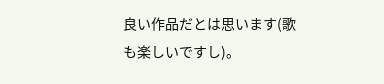良い作品だとは思います(歌も楽しいですし)。